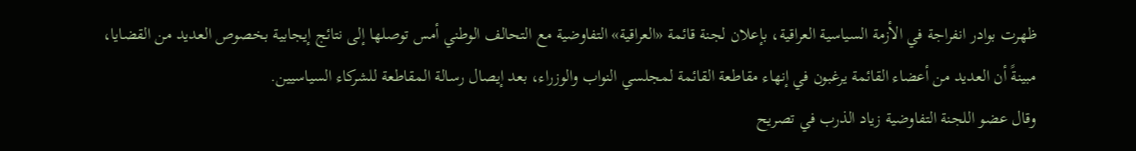ظهرت بوادر انفراجة في الأزمة السياسية العراقية، بإعلان لجنة قائمة «العراقية» التفاوضية مع التحالف الوطني أمس توصلها إلى نتائج إيجابية بخصوص العديد من القضايا، مبينةً أن العديد من أعضاء القائمة يرغبون في إنهاء مقاطعة القائمة لمجلسي النواب والوزراء، بعد إيصال رسالة المقاطعة للشركاء السياسيين.
وقال عضو اللجنة التفاوضية زياد الذرب في تصريح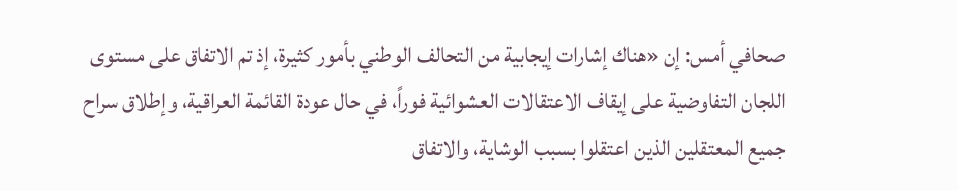صحافي أمس: إن «هناك إشارات إيجابية من التحالف الوطني بأمور كثيرة، إذ تم الاتفاق على مستوى اللجان التفاوضية على إيقاف الاعتقالات العشوائية فوراً، في حال عودة القائمة العراقية، وإطلاق سراح جميع المعتقلين الذين اعتقلوا بسبب الوشاية، والاتفاق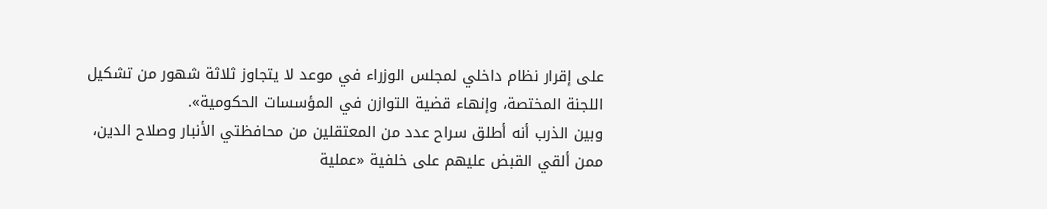على إقرار نظام داخلي لمجلس الوزراء في موعد لا يتجاوز ثلاثة شهور من تشكيل اللجنة المختصة، وإنهاء قضية التوازن في المؤسسات الحكومية».
وبين الذرب أنه أطلق سراح عدد من المعتقلين من محافظتي الأنبار وصلاح الدين، ممن ألقي القبض عليهم على خلفية «عملية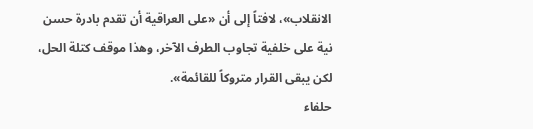الانقلاب»، لافتاً إلى أن «على العراقية أن تقدم بادرة حسن نية على خلفية تجاوب الطرف الآخر، وهذا موقف كتلة الحل، لكن يبقى القرار متروكاً للقائمة».
حلفاء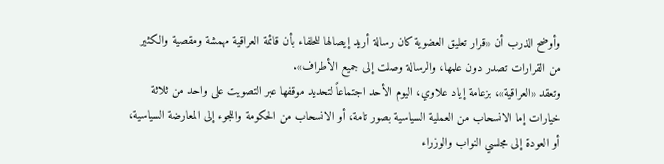وأوضح الذرب أن «قرار تعليق العضوية كان رسالة أريد إيصالها للحلفاء بأن قائمة العراقية مهمشة ومقصية والكثير من القرارات تصدر دون علمها، والرسالة وصلت إلى جميع الأطراف».
وتعقد «العراقية»، بزعامة إياد علاوي، اليوم الأحد اجتماعاً لتحديد موقفها عبر التصويت على واحد من ثلاثة خيارات إما الانسحاب من العملية السياسية بصور تامة، أو الانسحاب من الحكومة واللجوء إلى المعارضة السياسية، أو العودة إلى مجلسي النواب والوزراء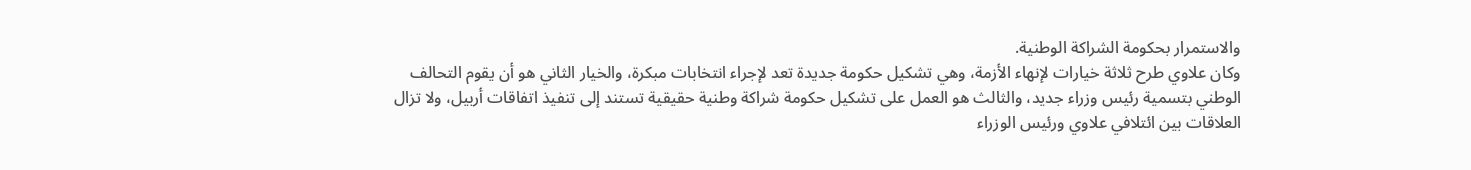والاستمرار بحكومة الشراكة الوطنية.
وكان علاوي طرح ثلاثة خيارات لإنهاء الأزمة، وهي تشكيل حكومة جديدة تعد لإجراء انتخابات مبكرة، والخيار الثاني هو أن يقوم التحالف الوطني بتسمية رئيس وزراء جديد، والثالث هو العمل على تشكيل حكومة شراكة وطنية حقيقية تستند إلى تنفيذ اتفاقات أربيل، ولا تزال العلاقات بين ائتلافي علاوي ورئيس الوزراء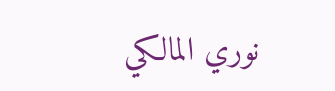نوري المالكي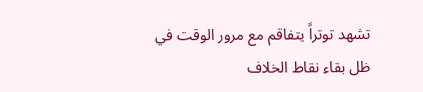تشهد توتراً يتفاقم مع مرور الوقت في ظل بقاء نقاط الخلاف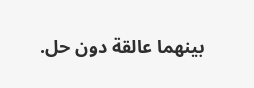بينهما عالقة دون حل.